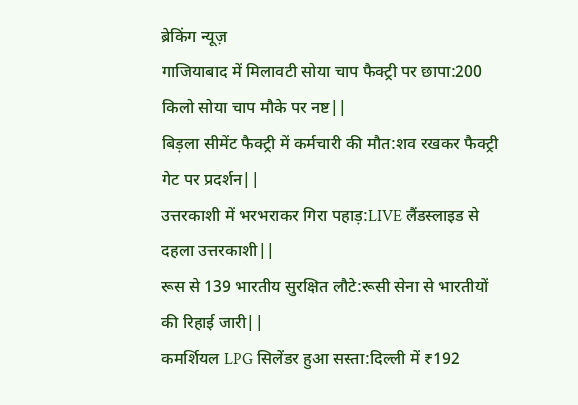ब्रेकिंग न्यूज़
गाजियाबाद में मिलावटी सोया चाप फैक्ट्री पर छापा:200 किलो सोया चाप मौके पर नष्ट||
बिड़ला सीमेंट फैक्ट्री में कर्मचारी की मौत:शव रखकर फैक्ट्री गेट पर प्रदर्शन||
उत्तरकाशी में भरभराकर गिरा पहाड़:LIVE लैंडस्लाइड से दहला उत्तरकाशी||
रूस से 139 भारतीय सुरक्षित लौटे:रूसी सेना से भारतीयों की रिहाई जारी||
कमर्शियल LPG सिलेंडर हुआ सस्ता:दिल्ली में ₹192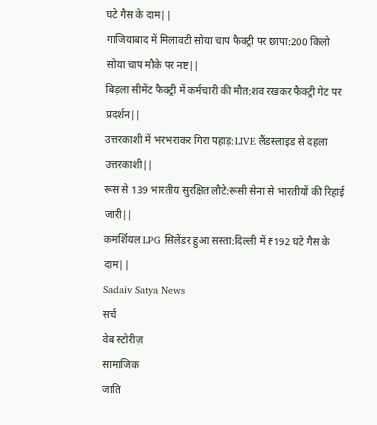घटे गैस के दाम||
गाजियाबाद में मिलावटी सोया चाप फैक्ट्री पर छापा:200 किलो सोया चाप मौके पर नष्ट||
बिड़ला सीमेंट फैक्ट्री में कर्मचारी की मौत:शव रखकर फैक्ट्री गेट पर प्रदर्शन||
उत्तरकाशी में भरभराकर गिरा पहाड़:LIVE लैंडस्लाइड से दहला उत्तरकाशी||
रूस से 139 भारतीय सुरक्षित लौटे:रूसी सेना से भारतीयों की रिहाई जारी||
कमर्शियल LPG सिलेंडर हुआ सस्ता:दिल्ली में ₹192 घटे गैस के दाम||
Sadaiv Satya News
सर्च
वेब स्टोरीज़
सामाजिक
जाति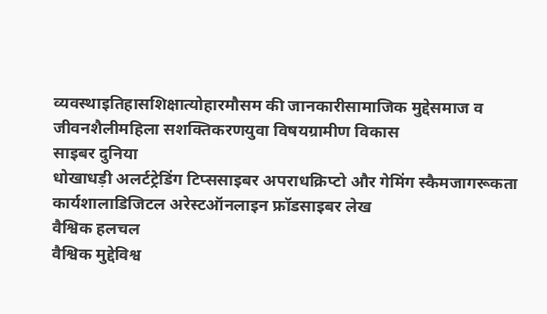व्यवस्थाइतिहासशिक्षात्योहारमौसम की जानकारीसामाजिक मुद्देसमाज व जीवनशैलीमहिला सशक्तिकरणयुवा विषयग्रामीण विकास
साइबर दुनिया
धोखाधड़ी अलर्टट्रेडिंग टिप्ससाइबर अपराधक्रिप्टो और गेमिंग स्कैमजागरूकता कार्यशालाडिजिटल अरेस्टऑनलाइन फ्रॉडसाइबर लेख
वैश्विक हलचल
वैश्विक मुद्देविश्व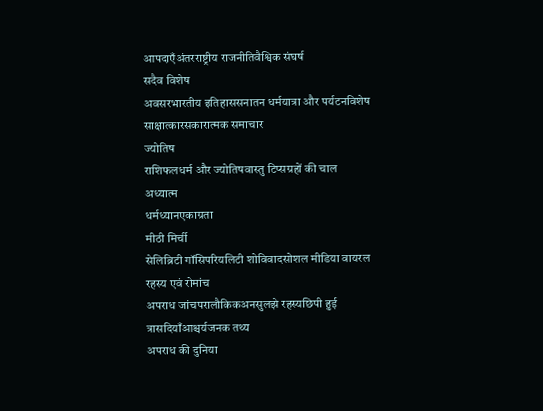आपदाएँअंतरराष्ट्रीय राजनीतिवैश्विक संघर्ष
सदैव विशेष
अवसरभारतीय इतिहाससनातन धर्मयात्रा और पर्यटनविशेष साक्षात्कारसकारात्मक समाचार
ज्योतिष
राशिफलधर्म और ज्योतिषवास्तु टिप्सग्रहों की चाल
अध्यात्म
धर्मध्यानएकाग्रता
मीठी मिर्ची
सेलिब्रिटी गॉसिपरियलिटी शोविवादसोशल मीडिया वायरल
रहस्य एवं रोमांच
अपराध जांचपरालौकिकअनसुलझे रहस्यछिपी हुई त्रासदियाँआश्चर्यजनक तथ्य
अपराध की दुनिया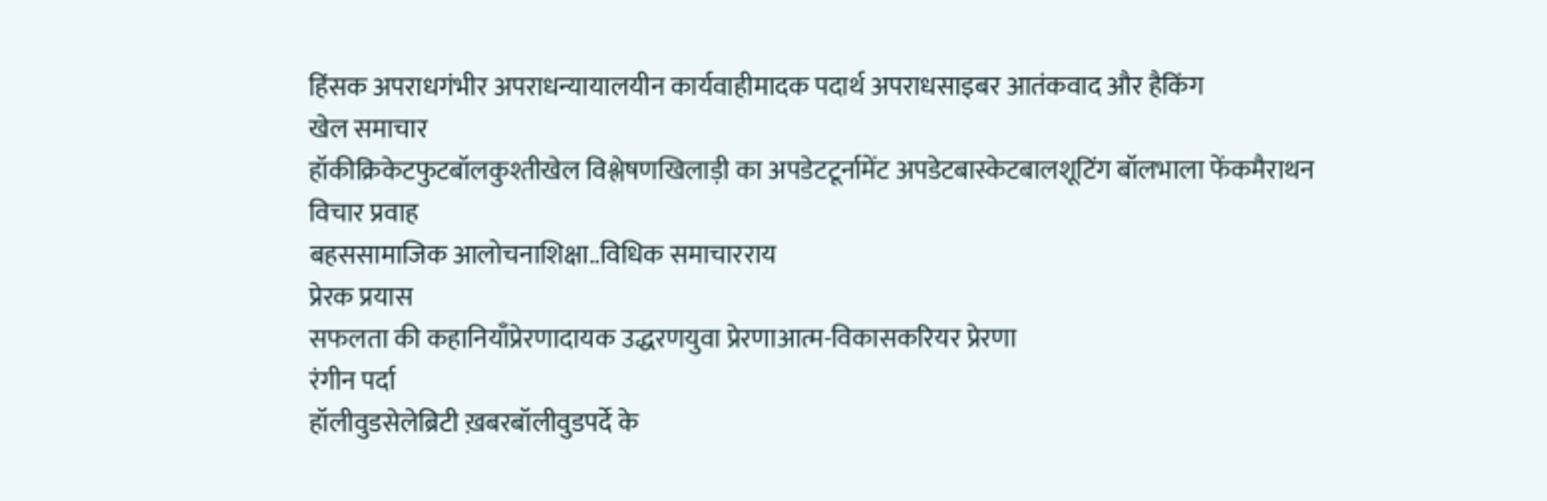हिंसक अपराधगंभीर अपराधन्यायालयीन कार्यवाहीमादक पदार्थ अपराधसाइबर आतंकवाद और हैकिंग
खेल समाचार
हॉकीक्रिकेटफुटबॉलकुश्तीखेल विश्लेषणखिलाड़ी का अपडेटटूर्नामेंट अपडेटबास्केटबालशूटिंग बॉलभाला फेंकमैराथन
विचार प्रवाह
बहससामाजिक आलोचनाशिक्षा..विधिक समाचारराय
प्रेरक प्रयास
सफलता की कहानियाँप्रेरणादायक उद्धरणयुवा प्रेरणाआत्म-विकासकरियर प्रेरणा
रंगीन पर्दा
हॉलीवुडसेलेब्रिटी ख़बरबॉलीवुडपर्दे के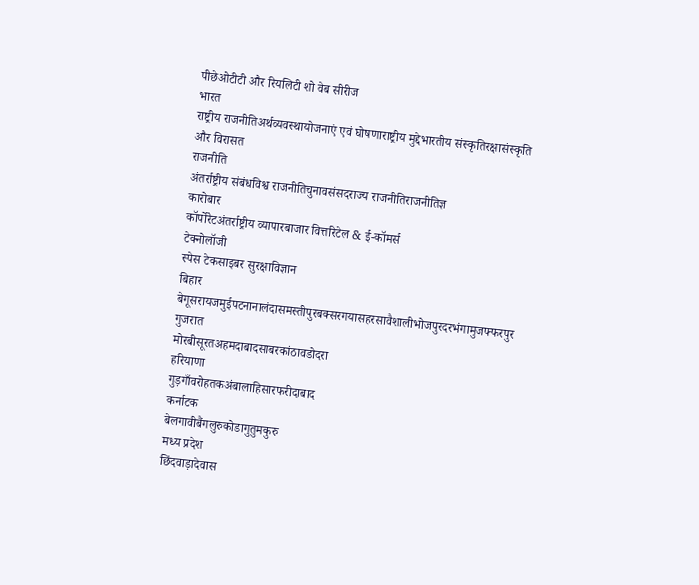पीछेओटीटी और रियलिटी शो वेब सीरीज
भारत
राष्ट्रीय राजनीतिअर्थव्यवस्थायोजनाएं एवं घोषणाराष्ट्रीय मुद्देभारतीय संस्कृतिरक्षासंस्कृति और विरासत
राजनीति
अंतर्राष्ट्रीय संबंधविश्व राजनीतिचुनावसंसदराज्य राजनीतिराजनीतिज्ञ
कारोबार
कॉर्पोरेटअंतर्राष्ट्रीय व्यापारबाजार वित्तरिटेल & ई-कॉमर्स
टेक्नोलॉजी
स्पेस टेकसाइबर सुरक्षाविज्ञान
बिहार
बेगूसरायजमुईपटनानालंदासमस्तीपुरबक्सरगयासहरसावैशालीभोजपुरदरभंगामुजफ्फरपुर
गुजरात
मोरबीसूरतअहमदाबादसाबरकांठावडोदरा
हरियाणा
गुड़गाँवरोहतकअंबालाहिसारफरीदाबाद
कर्नाटक
बेलगावीबैंगलुरुकोडागुतुमकुरु
मध्य प्रदेश
छिंदवाड़ादेवास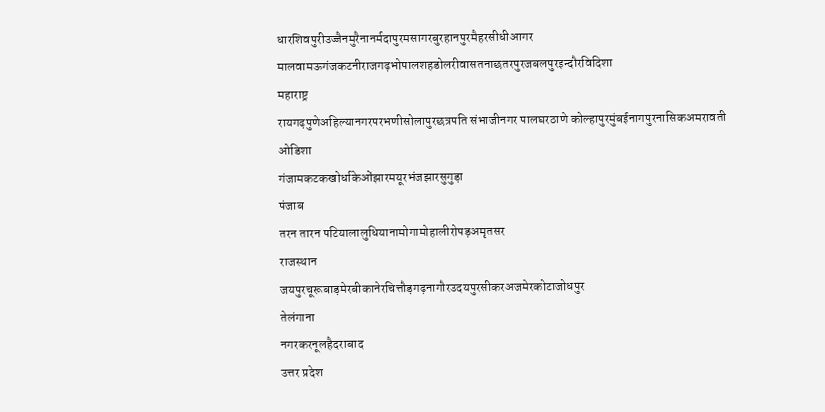धारशिवपुरीउज्जैनमुरैनानर्मदापुरमसागरबुरहानपुरमैहरसीधीआगर मालवामऊगंजकटनीराजगढ़भोपालशहडोलरीवासतनाछतरपुरजबलपुरइन्दौरविदिशा
महाराष्ट्र
रायगढ़पुणेअहिल्यानगरपरभणीसोलापुरछत्रपति संभाजीनगर पालघरठाणे कोल्हापुरमुंबईनागपुरनासिकअमरावती
ओडिशा
गंजामकटकखोर्धाकेओंझारमयूरभंजझारसुगुड़ा
पंजाब
तरन तारन पटियालालुधियानामोगामोहालीरोपड़अमृतसर
राजस्थान
जयपुरचूरूबाड़मेरबीकानेरचित्तौड़गढ़नागौरउदयपुरसीकरअजमेरकोटाजोधपुर
तेलंगाना
नगरकरनूलहैदराबाद
उत्तर प्रदेश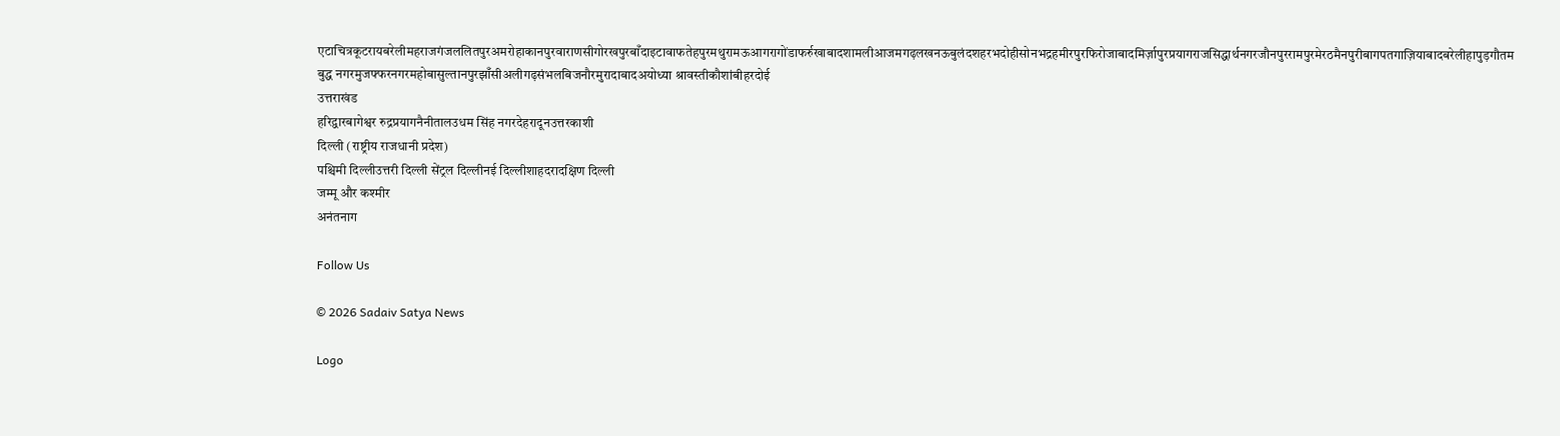एटाचित्रकूटरायबरेलीमहराजगंजललितपुरअमरोहाकानपुरवाराणसीगोरखपुरबाँदाइटावाफतेहपुरमथुरामऊआगरागोंडाफर्रुखाबादशामलीआजमगढ़लखनऊबुलंदशहरभदोहीसोनभद्रहमीरपुरफिरोजाबादमिर्ज़ापुरप्रयागराजसिद्धार्थनगरजौनपुररामपुरमेरठमैनपुरीबागपतगाज़ियाबादबरेलीहापुड़गौतम बुद्ध नगरमुजफ्फरनगरमहोबासुल्तानपुरझाँसीअलीगढ़संभलबिजनौरमुरादाबादअयोध्या श्रावस्तीकौशांबीहरदोई
उत्तराखंड
हरिद्वारबागेश्वर रुद्रप्रयागनैनीतालउधम सिंह नगरदेहरादूनउत्तरकाशी
दिल्ली (राष्ट्रीय राजधानी प्रदेश)
पश्चिमी दिल्लीउत्तरी दिल्ली सेंट्रल दिल्लीनई दिल्लीशाहदरादक्षिण दिल्ली
जम्मू और कश्मीर
अनंतनाग

Follow Us

© 2026 Sadaiv Satya News

Logo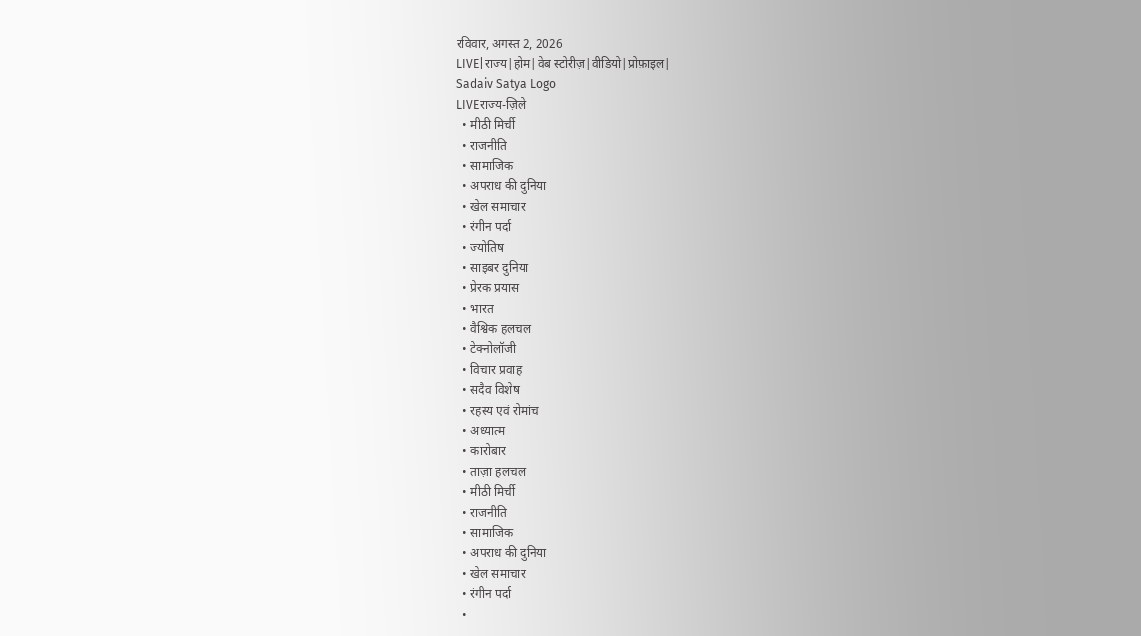रविवार, अगस्त 2, 2026
LIVE|राज्य|होम|वेब स्टोरीज़|वीडियो|प्रोफ़ाइल|
Sadaiv Satya Logo
LIVEराज्य-ज़िले
  • मीठी मिर्ची
  • राजनीति
  • सामाजिक
  • अपराध की दुनिया
  • खेल समाचार
  • रंगीन पर्दा
  • ज्योतिष
  • साइबर दुनिया
  • प्रेरक प्रयास
  • भारत
  • वैश्विक हलचल
  • टेक्नोलॉजी
  • विचार प्रवाह
  • सदैव विशेष
  • रहस्य एवं रोमांच
  • अध्यात्म
  • कारोबार
  • ताज़ा हलचल
  • मीठी मिर्ची
  • राजनीति
  • सामाजिक
  • अपराध की दुनिया
  • खेल समाचार
  • रंगीन पर्दा
  •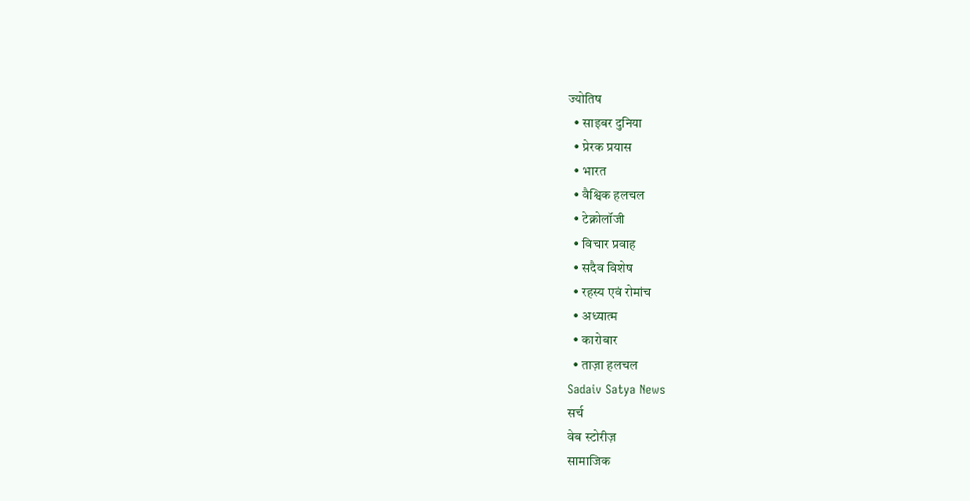ज्योतिष
  • साइबर दुनिया
  • प्रेरक प्रयास
  • भारत
  • वैश्विक हलचल
  • टेक्नोलॉजी
  • विचार प्रवाह
  • सदैव विशेष
  • रहस्य एवं रोमांच
  • अध्यात्म
  • कारोबार
  • ताज़ा हलचल
Sadaiv Satya News
सर्च
वेब स्टोरीज़
सामाजिक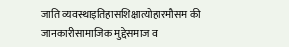जाति व्यवस्थाइतिहासशिक्षात्योहारमौसम की जानकारीसामाजिक मुद्देसमाज व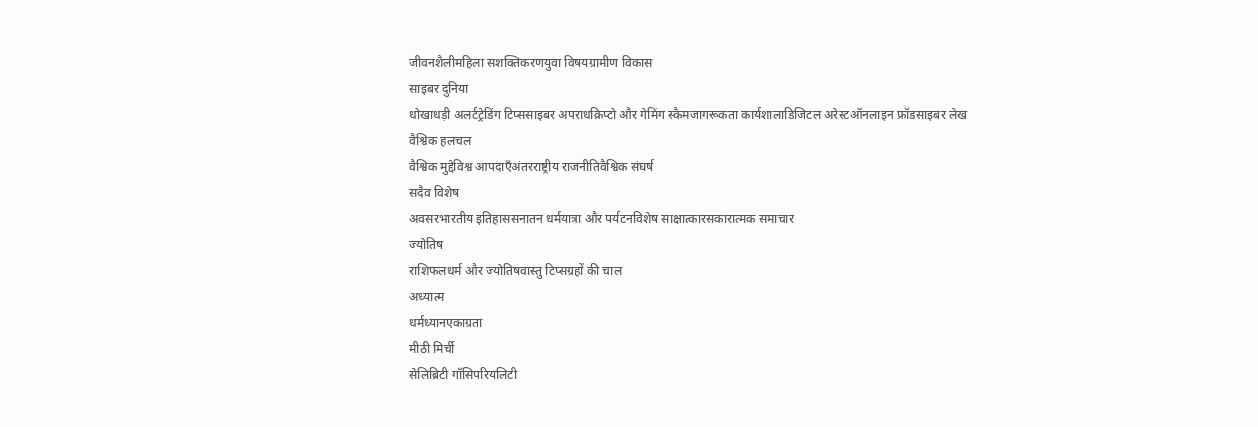जीवनशैलीमहिला सशक्तिकरणयुवा विषयग्रामीण विकास
साइबर दुनिया
धोखाधड़ी अलर्टट्रेडिंग टिप्ससाइबर अपराधक्रिप्टो और गेमिंग स्कैमजागरूकता कार्यशालाडिजिटल अरेस्टऑनलाइन फ्रॉडसाइबर लेख
वैश्विक हलचल
वैश्विक मुद्देविश्व आपदाएँअंतरराष्ट्रीय राजनीतिवैश्विक संघर्ष
सदैव विशेष
अवसरभारतीय इतिहाससनातन धर्मयात्रा और पर्यटनविशेष साक्षात्कारसकारात्मक समाचार
ज्योतिष
राशिफलधर्म और ज्योतिषवास्तु टिप्सग्रहों की चाल
अध्यात्म
धर्मध्यानएकाग्रता
मीठी मिर्ची
सेलिब्रिटी गॉसिपरियलिटी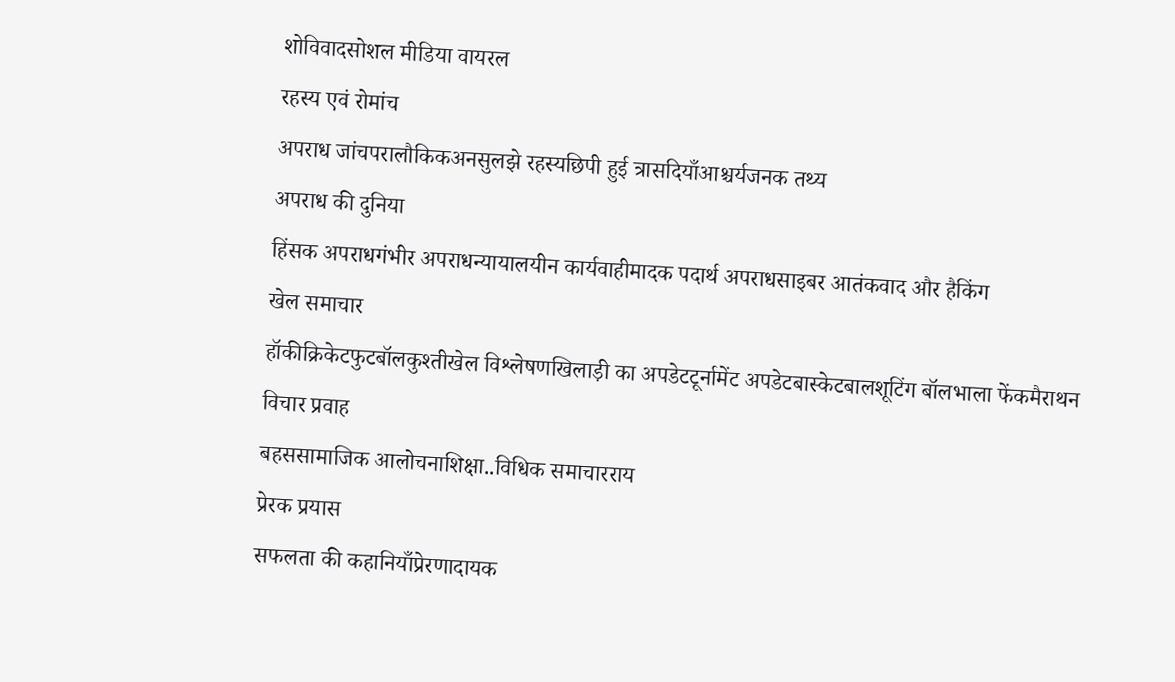शोविवादसोशल मीडिया वायरल
रहस्य एवं रोमांच
अपराध जांचपरालौकिकअनसुलझे रहस्यछिपी हुई त्रासदियाँआश्चर्यजनक तथ्य
अपराध की दुनिया
हिंसक अपराधगंभीर अपराधन्यायालयीन कार्यवाहीमादक पदार्थ अपराधसाइबर आतंकवाद और हैकिंग
खेल समाचार
हॉकीक्रिकेटफुटबॉलकुश्तीखेल विश्लेषणखिलाड़ी का अपडेटटूर्नामेंट अपडेटबास्केटबालशूटिंग बॉलभाला फेंकमैराथन
विचार प्रवाह
बहससामाजिक आलोचनाशिक्षा..विधिक समाचारराय
प्रेरक प्रयास
सफलता की कहानियाँप्रेरणादायक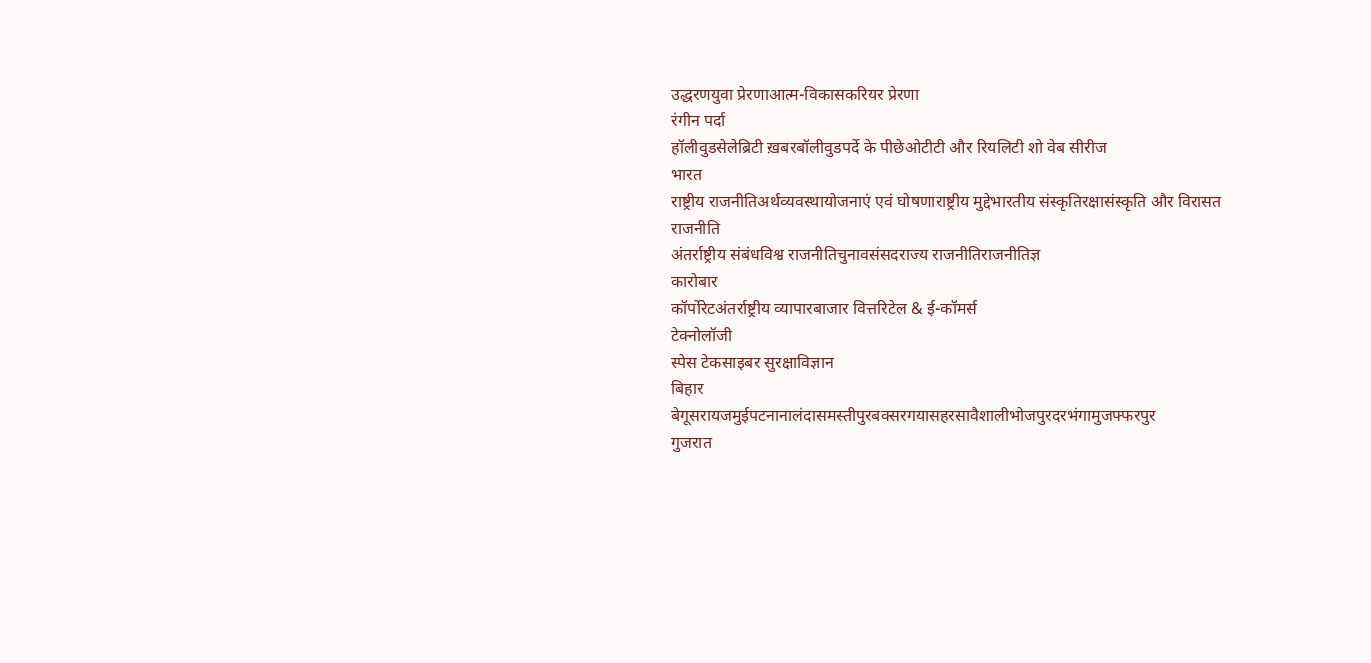उद्धरणयुवा प्रेरणाआत्म-विकासकरियर प्रेरणा
रंगीन पर्दा
हॉलीवुडसेलेब्रिटी ख़बरबॉलीवुडपर्दे के पीछेओटीटी और रियलिटी शो वेब सीरीज
भारत
राष्ट्रीय राजनीतिअर्थव्यवस्थायोजनाएं एवं घोषणाराष्ट्रीय मुद्देभारतीय संस्कृतिरक्षासंस्कृति और विरासत
राजनीति
अंतर्राष्ट्रीय संबंधविश्व राजनीतिचुनावसंसदराज्य राजनीतिराजनीतिज्ञ
कारोबार
कॉर्पोरेटअंतर्राष्ट्रीय व्यापारबाजार वित्तरिटेल & ई-कॉमर्स
टेक्नोलॉजी
स्पेस टेकसाइबर सुरक्षाविज्ञान
बिहार
बेगूसरायजमुईपटनानालंदासमस्तीपुरबक्सरगयासहरसावैशालीभोजपुरदरभंगामुजफ्फरपुर
गुजरात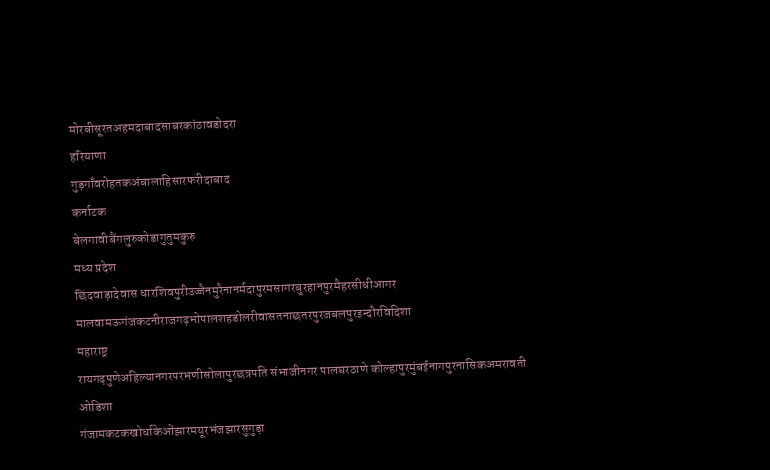मोरबीसूरतअहमदाबादसाबरकांठावडोदरा
हरियाणा
गुड़गाँवरोहतकअंबालाहिसारफरीदाबाद
कर्नाटक
बेलगावीबैंगलुरुकोडागुतुमकुरु
मध्य प्रदेश
छिंदवाड़ादेवास धारशिवपुरीउज्जैनमुरैनानर्मदापुरमसागरबुरहानपुरमैहरसीधीआगर मालवामऊगंजकटनीराजगढ़भोपालशहडोलरीवासतनाछतरपुरजबलपुरइन्दौरविदिशा
महाराष्ट्र
रायगढ़पुणेअहिल्यानगरपरभणीसोलापुरछत्रपति संभाजीनगर पालघरठाणे कोल्हापुरमुंबईनागपुरनासिकअमरावती
ओडिशा
गंजामकटकखोर्धाकेओंझारमयूरभंजझारसुगुड़ा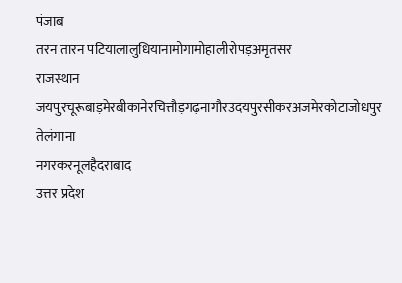पंजाब
तरन तारन पटियालालुधियानामोगामोहालीरोपड़अमृतसर
राजस्थान
जयपुरचूरूबाड़मेरबीकानेरचित्तौड़गढ़नागौरउदयपुरसीकरअजमेरकोटाजोधपुर
तेलंगाना
नगरकरनूलहैदराबाद
उत्तर प्रदेश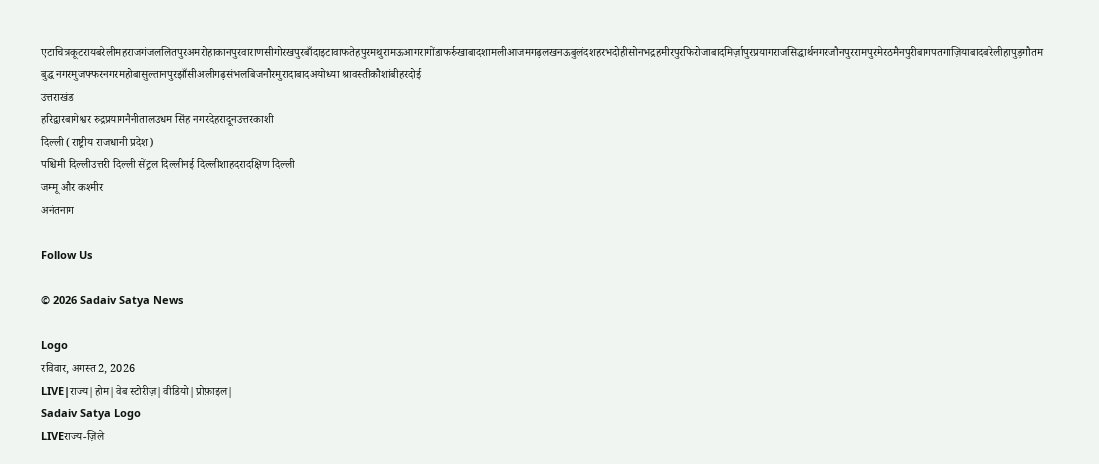एटाचित्रकूटरायबरेलीमहराजगंजललितपुरअमरोहाकानपुरवाराणसीगोरखपुरबाँदाइटावाफतेहपुरमथुरामऊआगरागोंडाफर्रुखाबादशामलीआजमगढ़लखनऊबुलंदशहरभदोहीसोनभद्रहमीरपुरफिरोजाबादमिर्ज़ापुरप्रयागराजसिद्धार्थनगरजौनपुररामपुरमेरठमैनपुरीबागपतगाज़ियाबादबरेलीहापुड़गौतम बुद्ध नगरमुजफ्फरनगरमहोबासुल्तानपुरझाँसीअलीगढ़संभलबिजनौरमुरादाबादअयोध्या श्रावस्तीकौशांबीहरदोई
उत्तराखंड
हरिद्वारबागेश्वर रुद्रप्रयागनैनीतालउधम सिंह नगरदेहरादूनउत्तरकाशी
दिल्ली (राष्ट्रीय राजधानी प्रदेश)
पश्चिमी दिल्लीउत्तरी दिल्ली सेंट्रल दिल्लीनई दिल्लीशाहदरादक्षिण दिल्ली
जम्मू और कश्मीर
अनंतनाग

Follow Us

© 2026 Sadaiv Satya News

Logo
रविवार, अगस्त 2, 2026
LIVE|राज्य|होम|वेब स्टोरीज़|वीडियो|प्रोफ़ाइल|
Sadaiv Satya Logo
LIVEराज्य-ज़िले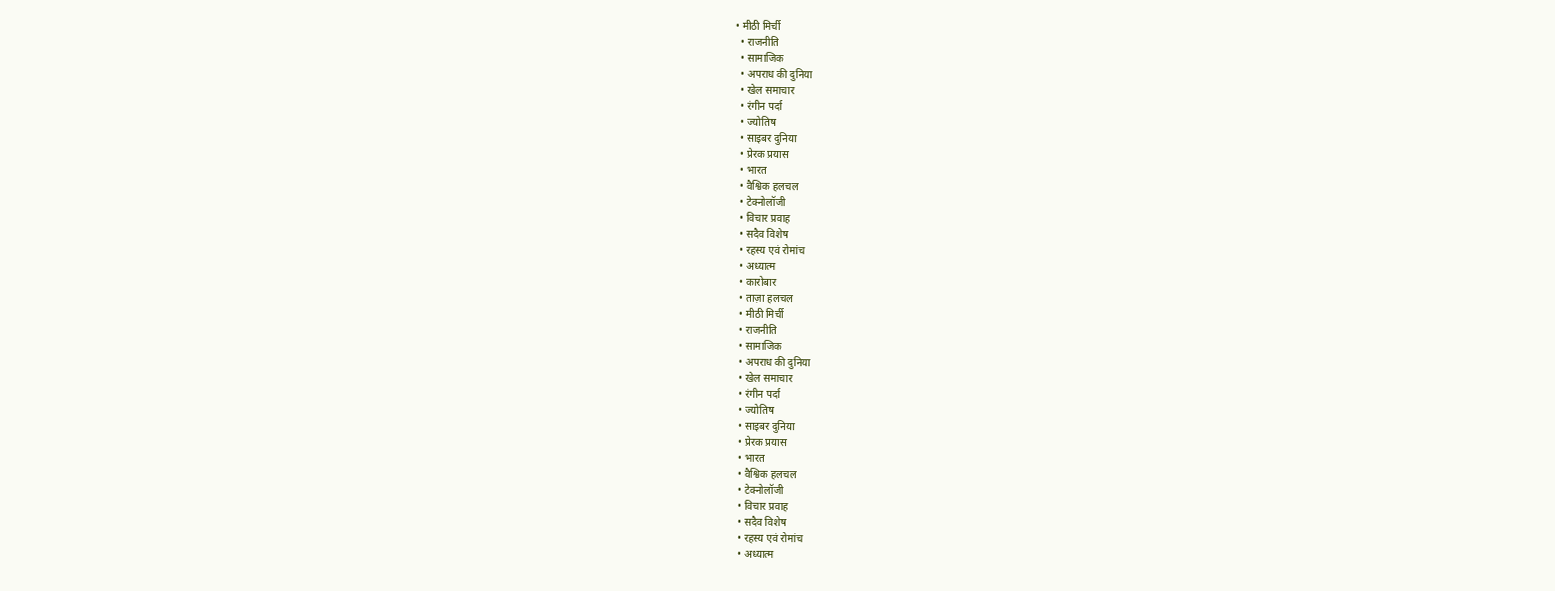• मीठी मिर्ची
  • राजनीति
  • सामाजिक
  • अपराध की दुनिया
  • खेल समाचार
  • रंगीन पर्दा
  • ज्योतिष
  • साइबर दुनिया
  • प्रेरक प्रयास
  • भारत
  • वैश्विक हलचल
  • टेक्नोलॉजी
  • विचार प्रवाह
  • सदैव विशेष
  • रहस्य एवं रोमांच
  • अध्यात्म
  • कारोबार
  • ताज़ा हलचल
  • मीठी मिर्ची
  • राजनीति
  • सामाजिक
  • अपराध की दुनिया
  • खेल समाचार
  • रंगीन पर्दा
  • ज्योतिष
  • साइबर दुनिया
  • प्रेरक प्रयास
  • भारत
  • वैश्विक हलचल
  • टेक्नोलॉजी
  • विचार प्रवाह
  • सदैव विशेष
  • रहस्य एवं रोमांच
  • अध्यात्म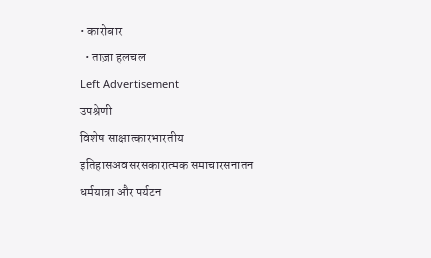• कारोबार
  • ताज़ा हलचल
Left Advertisement
उपश्रेणी
विशेष साक्षात्कारभारतीय इतिहासअवसरसकारात्मक समाचारसनातन धर्मयात्रा और पर्यटन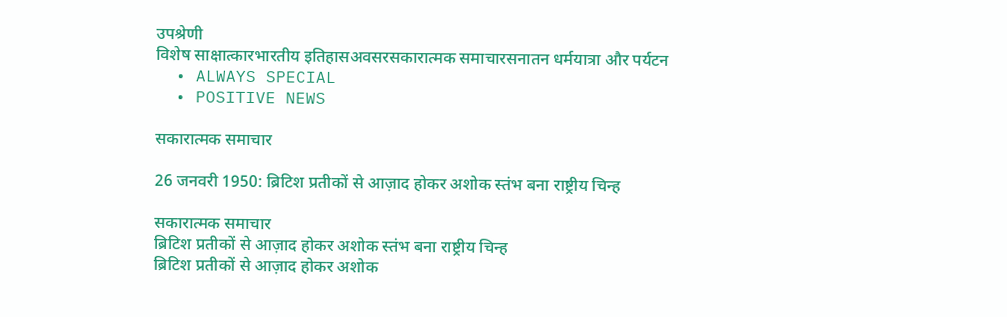उपश्रेणी
विशेष साक्षात्कारभारतीय इतिहासअवसरसकारात्मक समाचारसनातन धर्मयात्रा और पर्यटन
  • ALWAYS SPECIAL
  • POSITIVE NEWS

सकारात्मक समाचार

26 जनवरी 1950: ब्रिटिश प्रतीकों से आज़ाद होकर अशोक स्तंभ बना राष्ट्रीय चिन्ह

सकारात्मक समाचार
ब्रिटिश प्रतीकों से आज़ाद होकर अशोक स्तंभ बना राष्ट्रीय चिन्ह
ब्रिटिश प्रतीकों से आज़ाद होकर अशोक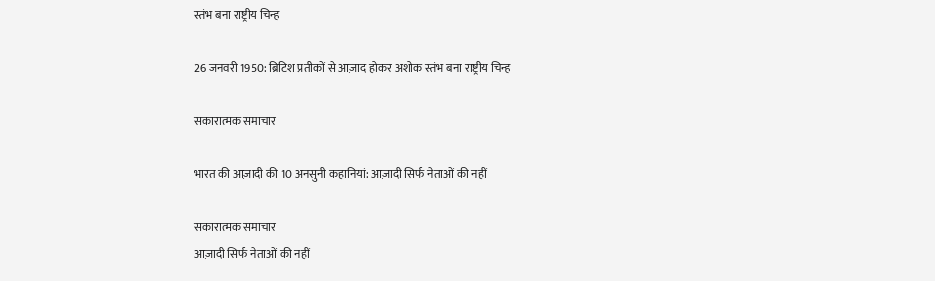स्तंभ बना राष्ट्रीय चिन्ह

26 जनवरी 1950: ब्रिटिश प्रतीकों से आज़ाद होकर अशोक स्तंभ बना राष्ट्रीय चिन्ह

सकारात्मक समाचार

भारत की आज़ादी की 10 अनसुनी कहानियां: आज़ादी सिर्फ नेताओं की नहीं

सकारात्मक समाचार
आज़ादी सिर्फ नेताओं की नहीं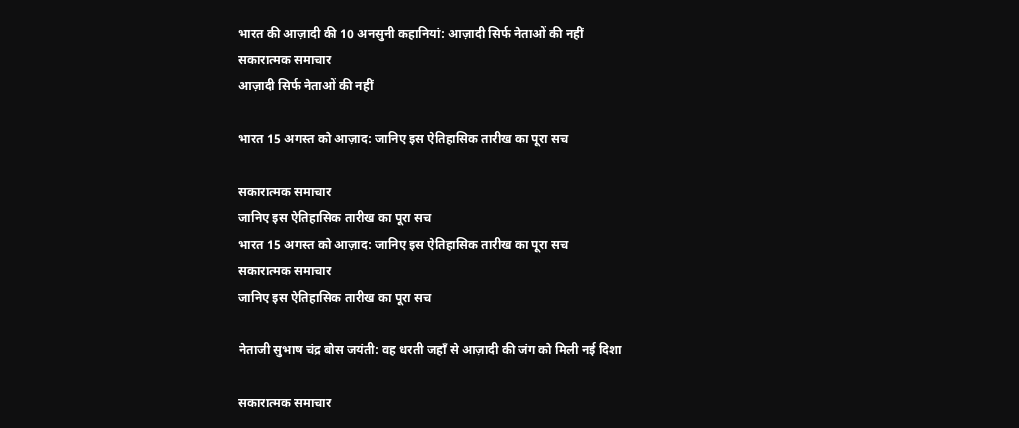भारत की आज़ादी की 10 अनसुनी कहानियां: आज़ादी सिर्फ नेताओं की नहीं
सकारात्मक समाचार
आज़ादी सिर्फ नेताओं की नहीं

भारत 15 अगस्त को आज़ाद: जानिए इस ऐतिहासिक तारीख का पूरा सच

सकारात्मक समाचार
जानिए इस ऐतिहासिक तारीख का पूरा सच
भारत 15 अगस्त को आज़ाद: जानिए इस ऐतिहासिक तारीख का पूरा सच
सकारात्मक समाचार
जानिए इस ऐतिहासिक तारीख का पूरा सच

नेताजी सुभाष चंद्र बोस जयंती: वह धरती जहाँ से आज़ादी की जंग को मिली नई दिशा

सकारात्मक समाचार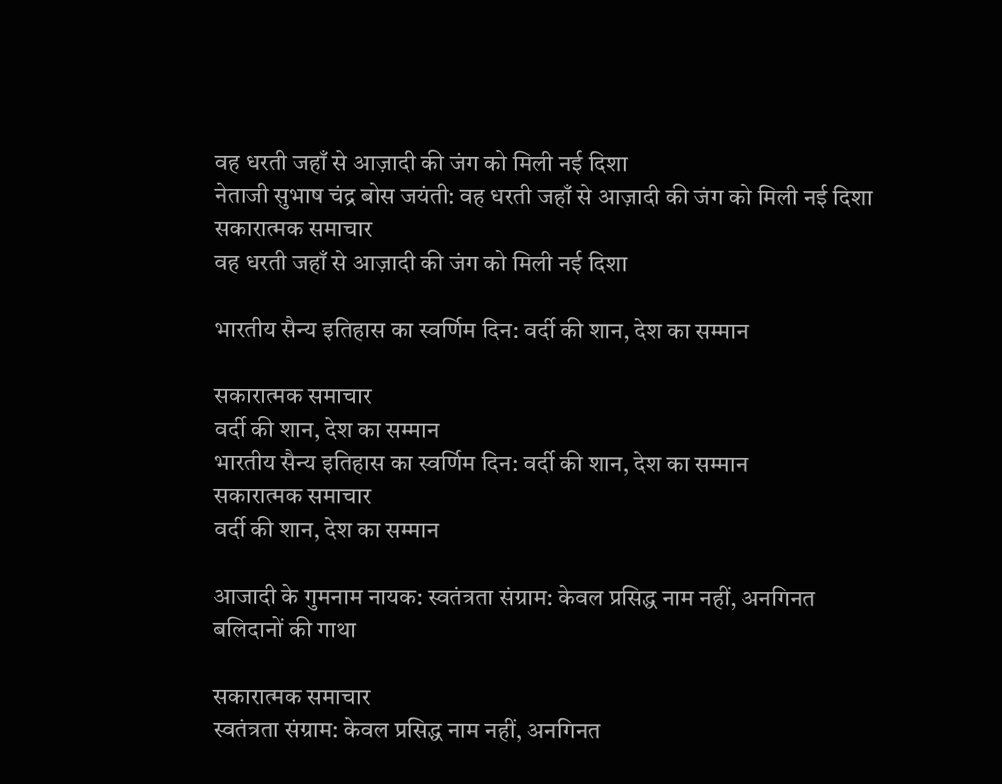वह धरती जहाँ से आज़ादी की जंग को मिली नई दिशा
नेताजी सुभाष चंद्र बोस जयंती: वह धरती जहाँ से आज़ादी की जंग को मिली नई दिशा
सकारात्मक समाचार
वह धरती जहाँ से आज़ादी की जंग को मिली नई दिशा

भारतीय सैन्य इतिहास का स्वर्णिम दिन: वर्दी की शान, देश का सम्मान

सकारात्मक समाचार
वर्दी की शान, देश का सम्मान
भारतीय सैन्य इतिहास का स्वर्णिम दिन: वर्दी की शान, देश का सम्मान
सकारात्मक समाचार
वर्दी की शान, देश का सम्मान

आजादी के गुमनाम नायक: स्वतंत्रता संग्राम: केवल प्रसिद्ध नाम नहीं, अनगिनत बलिदानों की गाथा

सकारात्मक समाचार
स्वतंत्रता संग्राम: केवल प्रसिद्ध नाम नहीं, अनगिनत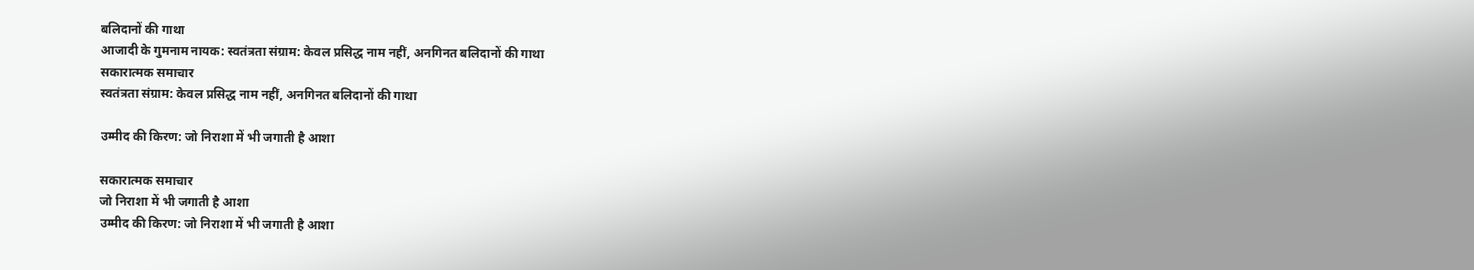बलिदानों की गाथा
आजादी के गुमनाम नायक: स्वतंत्रता संग्राम: केवल प्रसिद्ध नाम नहीं, अनगिनत बलिदानों की गाथा
सकारात्मक समाचार
स्वतंत्रता संग्राम: केवल प्रसिद्ध नाम नहीं, अनगिनत बलिदानों की गाथा

उम्मीद की किरण: जो निराशा में भी जगाती है आशा

सकारात्मक समाचार
जो निराशा में भी जगाती है आशा
उम्मीद की किरण: जो निराशा में भी जगाती है आशा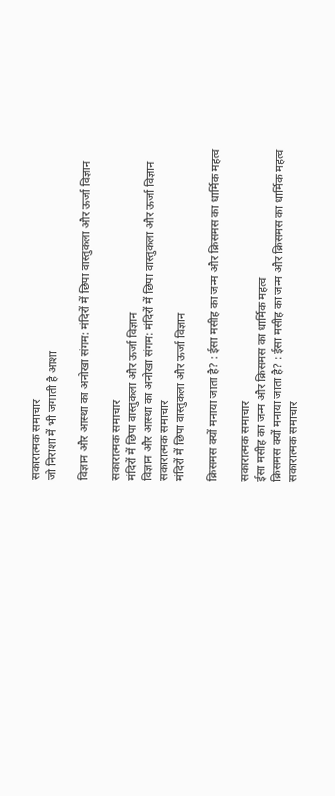सकारात्मक समाचार
जो निराशा में भी जगाती है आशा

विज्ञान और आस्था का अनोखा संगम: मंदिरों में छिपा वास्तुकला और ऊर्जा विज्ञान

सकारात्मक समाचार
मंदिरों में छिपा वास्तुकला और ऊर्जा विज्ञान
विज्ञान और आस्था का अनोखा संगम: मंदिरों में छिपा वास्तुकला और ऊर्जा विज्ञान
सकारात्मक समाचार
मंदिरों में छिपा वास्तुकला और ऊर्जा विज्ञान

क्रिसमस क्यों मनाया जाता है? : ईसा मसीह का जन्म और क्रिसमस का धार्मिक महत्व

सकारात्मक समाचार
ईसा मसीह का जन्म और क्रिसमस का धार्मिक महत्व
क्रिसमस क्यों मनाया जाता है? : ईसा मसीह का जन्म और क्रिसमस का धार्मिक महत्व
सकारात्मक समाचार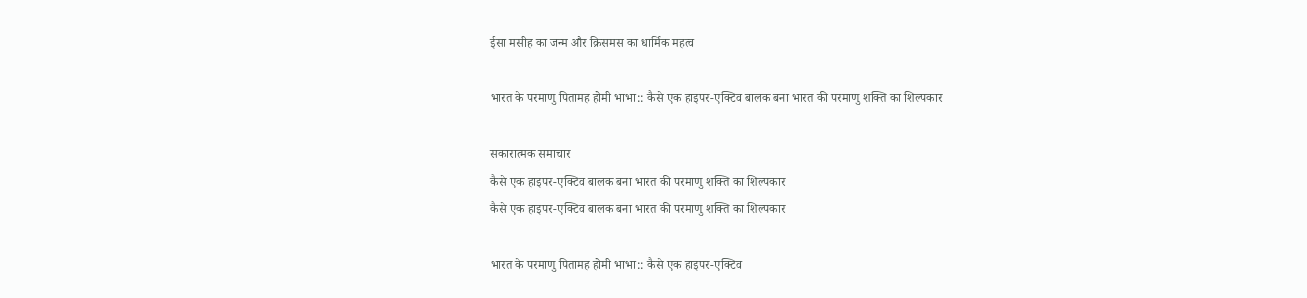ईसा मसीह का जन्म और क्रिसमस का धार्मिक महत्व

भारत के परमाणु पितामह होमी भाभा:: कैसे एक हाइपर-एक्टिव बालक बना भारत की परमाणु शक्ति का शिल्पकार

सकारात्मक समाचार
कैसे एक हाइपर-एक्टिव बालक बना भारत की परमाणु शक्ति का शिल्पकार
कैसे एक हाइपर-एक्टिव बालक बना भारत की परमाणु शक्ति का शिल्पकार

भारत के परमाणु पितामह होमी भाभा:: कैसे एक हाइपर-एक्टिव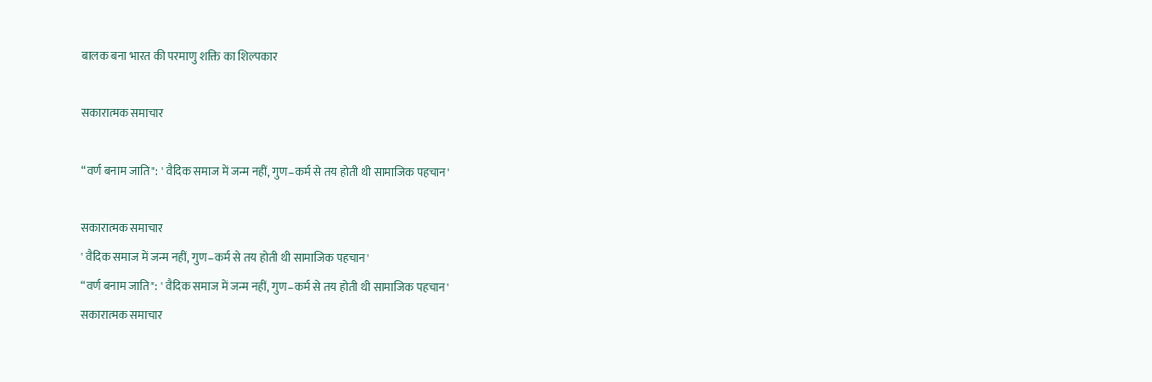बालक बना भारत की परमाणु शक्ति का शिल्पकार

सकारात्मक समाचार

“वर्ण बनाम जाति": ' वैदिक समाज में जन्म नहीं, गुण–कर्म से तय होती थी सामाजिक पहचान'

सकारात्मक समाचार
' वैदिक समाज में जन्म नहीं, गुण–कर्म से तय होती थी सामाजिक पहचान'
“वर्ण बनाम जाति": ' वैदिक समाज में जन्म नहीं, गुण–कर्म से तय होती थी सामाजिक पहचान'
सकारात्मक समाचार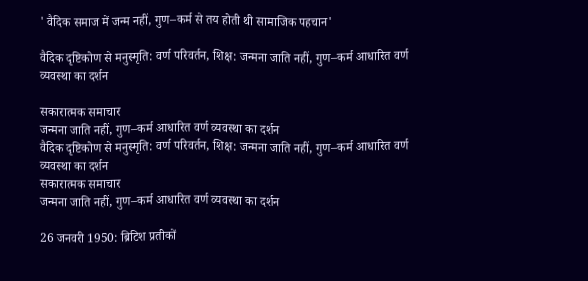' वैदिक समाज में जन्म नहीं, गुण–कर्म से तय होती थी सामाजिक पहचान'

वैदिक दृष्टिकोण से मनुस्मृति: वर्ण परिवर्तन, शिक्ष: जन्मना जाति नहीं, गुण–कर्म आधारित वर्ण व्यवस्था का दर्शन

सकारात्मक समाचार
जन्मना जाति नहीं, गुण–कर्म आधारित वर्ण व्यवस्था का दर्शन
वैदिक दृष्टिकोण से मनुस्मृति: वर्ण परिवर्तन, शिक्ष: जन्मना जाति नहीं, गुण–कर्म आधारित वर्ण व्यवस्था का दर्शन
सकारात्मक समाचार
जन्मना जाति नहीं, गुण–कर्म आधारित वर्ण व्यवस्था का दर्शन

26 जनवरी 1950: ब्रिटिश प्रतीकों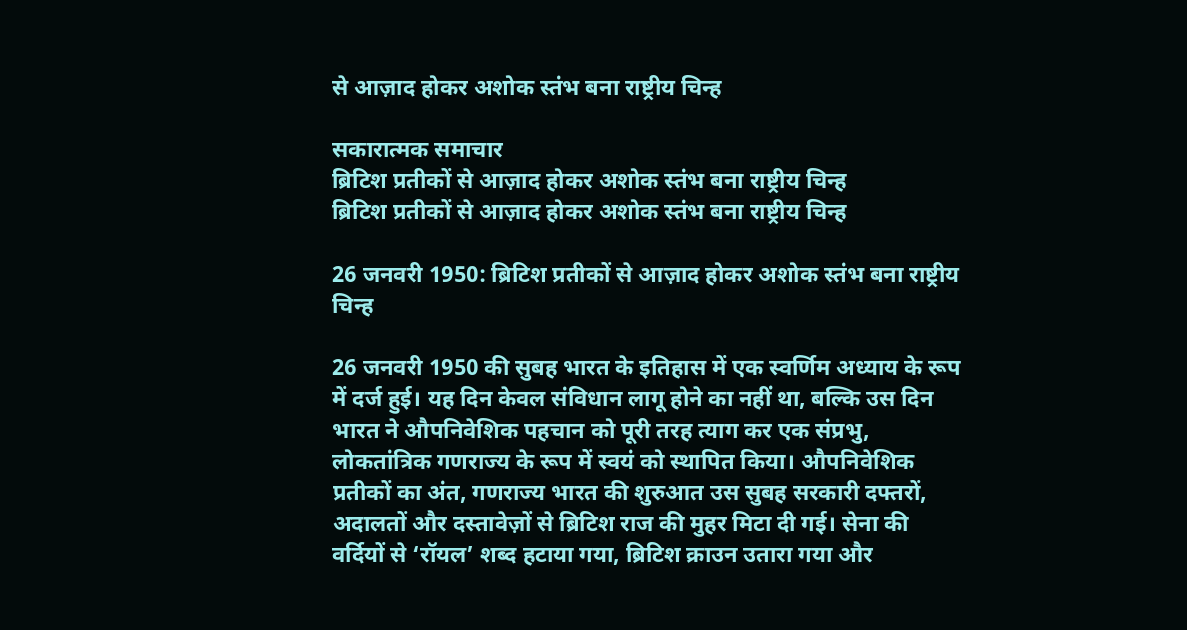से आज़ाद होकर अशोक स्तंभ बना राष्ट्रीय चिन्ह

सकारात्मक समाचार
ब्रिटिश प्रतीकों से आज़ाद होकर अशोक स्तंभ बना राष्ट्रीय चिन्ह
ब्रिटिश प्रतीकों से आज़ाद होकर अशोक स्तंभ बना राष्ट्रीय चिन्ह

26 जनवरी 1950: ब्रिटिश प्रतीकों से आज़ाद होकर अशोक स्तंभ बना राष्ट्रीय चिन्ह

26 जनवरी 1950 की सुबह भारत के इतिहास में एक स्वर्णिम अध्याय के रूप में दर्ज हुई। यह दिन केवल संविधान लागू होने का नहीं था, बल्कि उस दिन भारत ने औपनिवेशिक पहचान को पूरी तरह त्याग कर एक संप्रभु, लोकतांत्रिक गणराज्य के रूप में स्वयं को स्थापित किया। औपनिवेशिक प्रतीकों का अंत, गणराज्य भारत की शुरुआत उस सुबह सरकारी दफ्तरों, अदालतों और दस्तावेज़ों से ब्रिटिश राज की मुहर मिटा दी गई। सेना की वर्दियों से ‘रॉयल’ शब्द हटाया गया, ब्रिटिश क्राउन उतारा गया और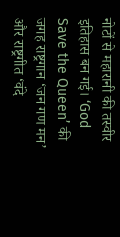नोटों से महारानी की तस्वीर इतिहास बन गई। ‘God Save the Queen’ की जगह राष्ट्रगान ‘जन गण मन’ और राष्ट्रगीत ‘वंदे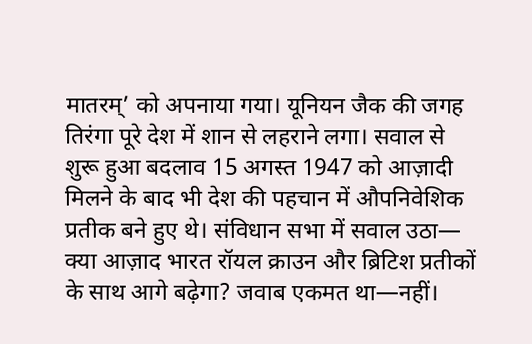मातरम्’ को अपनाया गया। यूनियन जैक की जगह तिरंगा पूरे देश में शान से लहराने लगा। सवाल से शुरू हुआ बदलाव 15 अगस्त 1947 को आज़ादी मिलने के बाद भी देश की पहचान में औपनिवेशिक प्रतीक बने हुए थे। संविधान सभा में सवाल उठा— क्या आज़ाद भारत रॉयल क्राउन और ब्रिटिश प्रतीकों के साथ आगे बढ़ेगा? जवाब एकमत था—नहीं।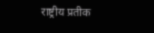राष्ट्रीय प्रतीक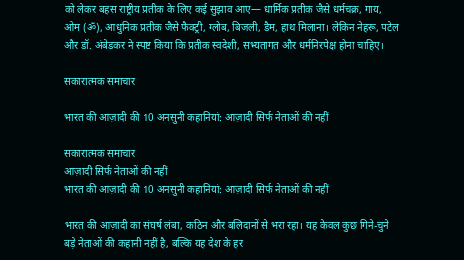को लेकर बहस राष्ट्रीय प्रतीक के लिए कई सुझाव आए— धार्मिक प्रतीक जैसे धर्मचक्र, गाय, ओम (ॐ), आधुनिक प्रतीक जैसे फैक्ट्री, ग्लोब, बिजली, डैम, हाथ मिलाना। लेकिन नेहरू, पटेल और डॉ. अंबेडकर ने स्पष्ट किया कि प्रतीक स्वदेशी, सभ्यतागत और धर्मनिरपेक्ष होना चाहिए।

सकारात्मक समाचार

भारत की आज़ादी की 10 अनसुनी कहानियां: आज़ादी सिर्फ नेताओं की नहीं

सकारात्मक समाचार
आज़ादी सिर्फ नेताओं की नहीं
भारत की आज़ादी की 10 अनसुनी कहानियां: आज़ादी सिर्फ नेताओं की नहीं

भारत की आज़ादी का संघर्ष लंबा, कठिन और बलिदानों से भरा रहा। यह केवल कुछ गिने-चुने बड़े नेताओं की कहानी नहीं है, बल्कि यह देश के हर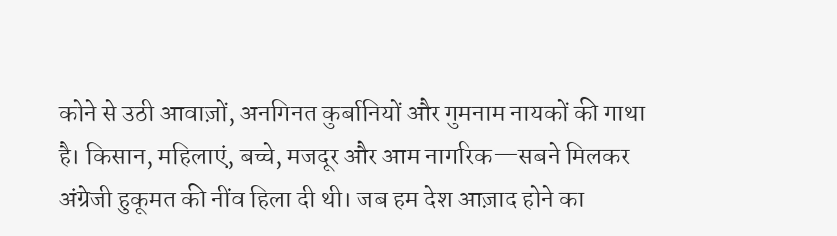कोने से उठी आवाज़ों, अनगिनत कुर्बानियों और गुमनाम नायकों की गाथा है। किसान, महिलाएं, बच्चे, मजदूर और आम नागरिक—सबने मिलकर अंग्रेजी हुकूमत की नींव हिला दी थी। जब हम देश आज़ाद होने का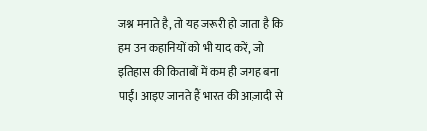जश्न मनाते है, तो यह जरूरी हो जाता है कि हम उन कहानियों को भी याद करें, जो इतिहास की किताबों में कम ही जगह बना पाईं। आइए जानते हैं भारत की आज़ादी से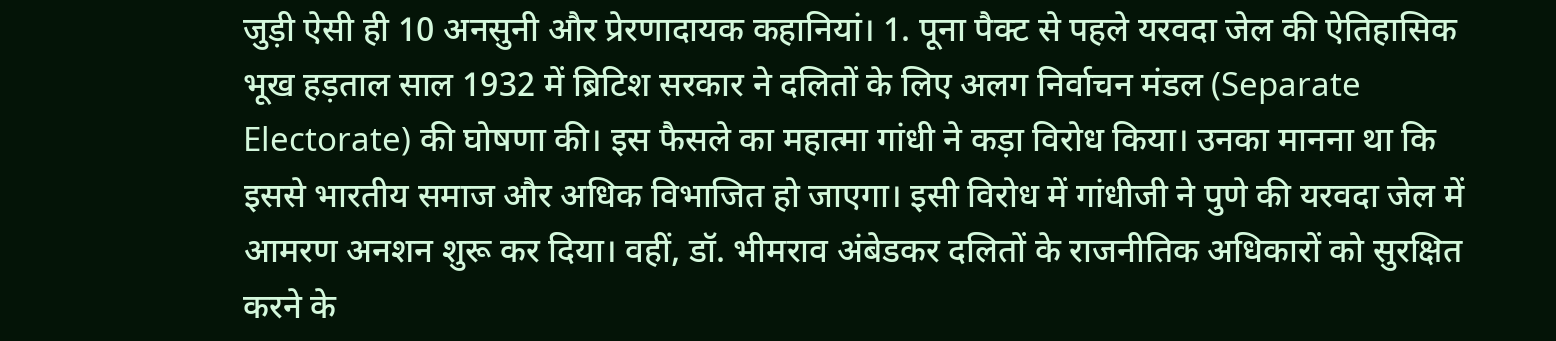जुड़ी ऐसी ही 10 अनसुनी और प्रेरणादायक कहानियां। 1. पूना पैक्ट से पहले यरवदा जेल की ऐतिहासिक भूख हड़ताल साल 1932 में ब्रिटिश सरकार ने दलितों के लिए अलग निर्वाचन मंडल (Separate Electorate) की घोषणा की। इस फैसले का महात्मा गांधी ने कड़ा विरोध किया। उनका मानना था कि इससे भारतीय समाज और अधिक विभाजित हो जाएगा। इसी विरोध में गांधीजी ने पुणे की यरवदा जेल में आमरण अनशन शुरू कर दिया। वहीं, डॉ. भीमराव अंबेडकर दलितों के राजनीतिक अधिकारों को सुरक्षित करने के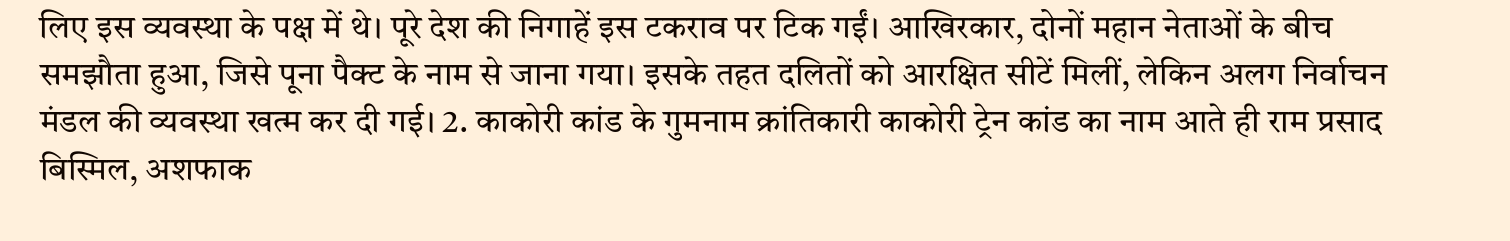लिए इस व्यवस्था के पक्ष में थे। पूरे देश की निगाहें इस टकराव पर टिक गईं। आखिरकार, दोनों महान नेताओं के बीच समझौता हुआ, जिसे पूना पैक्ट के नाम से जाना गया। इसके तहत दलितों को आरक्षित सीटें मिलीं, लेकिन अलग निर्वाचन मंडल की व्यवस्था खत्म कर दी गई। 2. काकोरी कांड के गुमनाम क्रांतिकारी काकोरी ट्रेन कांड का नाम आते ही राम प्रसाद बिस्मिल, अशफाक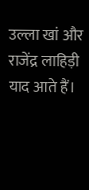उल्ला खां और राजेंद्र लाहिड़ी याद आते हैं।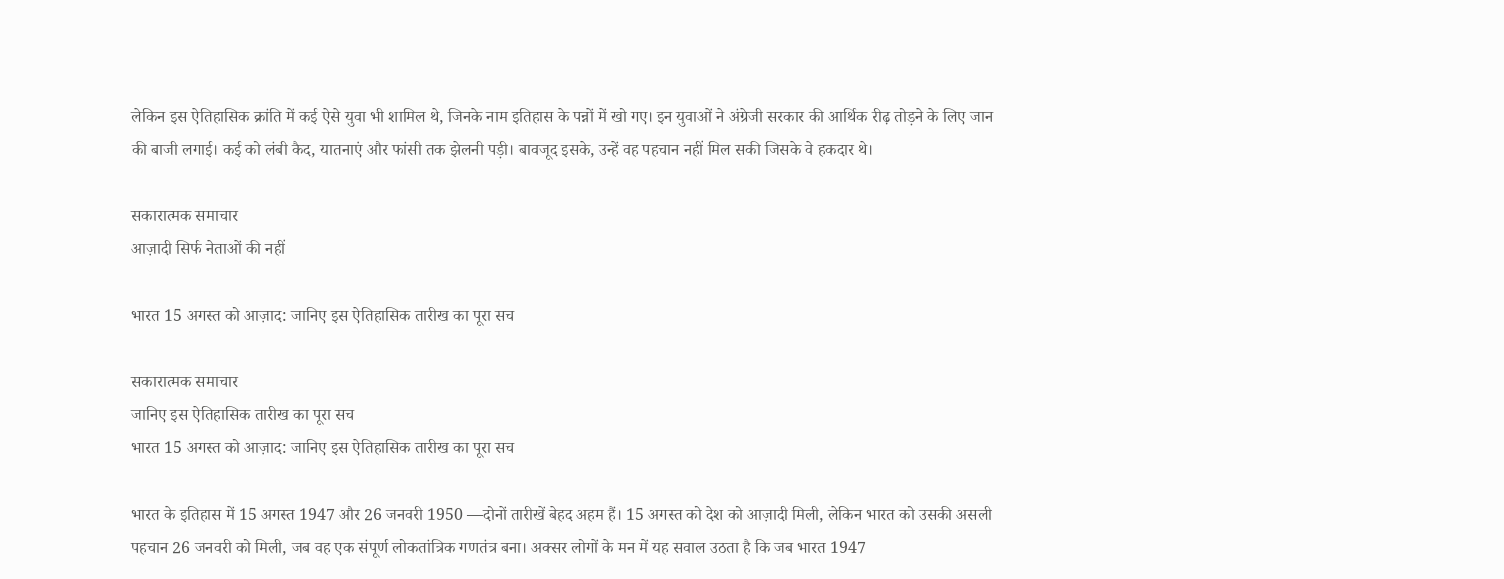लेकिन इस ऐतिहासिक क्रांति में कई ऐसे युवा भी शामिल थे, जिनके नाम इतिहास के पन्नों में खो गए। इन युवाओं ने अंग्रेजी सरकार की आर्थिक रीढ़ तोड़ने के लिए जान की बाजी लगाई। कई को लंबी कैद, यातनाएं और फांसी तक झेलनी पड़ी। बावजूद इसके, उन्हें वह पहचान नहीं मिल सकी जिसके वे हकदार थे।

सकारात्मक समाचार
आज़ादी सिर्फ नेताओं की नहीं

भारत 15 अगस्त को आज़ाद: जानिए इस ऐतिहासिक तारीख का पूरा सच

सकारात्मक समाचार
जानिए इस ऐतिहासिक तारीख का पूरा सच
भारत 15 अगस्त को आज़ाद: जानिए इस ऐतिहासिक तारीख का पूरा सच

भारत के इतिहास में 15 अगस्त 1947 और 26 जनवरी 1950 —दोनों तारीखें बेहद अहम हैं। 15 अगस्त को देश को आज़ादी मिली, लेकिन भारत को उसकी असली पहचान 26 जनवरी को मिली, जब वह एक संपूर्ण लोकतांत्रिक गणतंत्र बना। अक्सर लोगों के मन में यह सवाल उठता है कि जब भारत 1947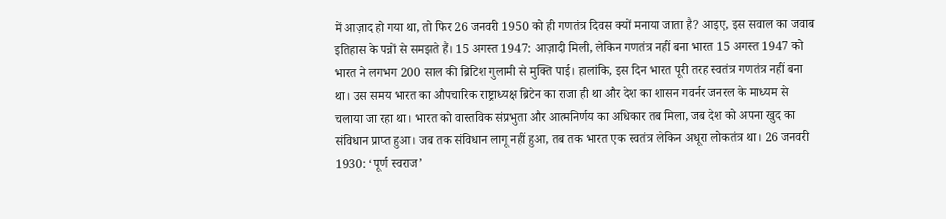में आज़ाद हो गया था, तो फिर 26 जनवरी 1950 को ही गणतंत्र दिवस क्यों मनाया जाता है? आइए, इस सवाल का जवाब इतिहास के पन्नों से समझते हैं। 15 अगस्त 1947: आज़ादी मिली, लेकिन गणतंत्र नहीं बना भारत 15 अगस्त 1947 को भारत ने लगभग 200 साल की ब्रिटिश गुलामी से मुक्ति पाई। हालांकि, इस दिन भारत पूरी तरह स्वतंत्र गणतंत्र नहीं बना था। उस समय भारत का औपचारिक राष्ट्राध्यक्ष ब्रिटेन का राजा ही था और देश का शासन गवर्नर जनरल के माध्यम से चलाया जा रहा था। भारत को वास्तविक संप्रभुता और आत्मनिर्णय का अधिकार तब मिला, जब देश को अपना खुद का संविधान प्राप्त हुआ। जब तक संविधान लागू नहीं हुआ, तब तक भारत एक स्वतंत्र लेकिन अधूरा लोकतंत्र था। 26 जनवरी 1930: ‘पूर्ण स्वराज’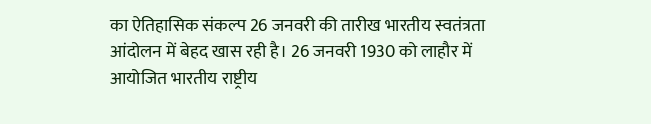का ऐतिहासिक संकल्प 26 जनवरी की तारीख भारतीय स्वतंत्रता आंदोलन में बेहद खास रही है। 26 जनवरी 1930 को लाहौर में आयोजित भारतीय राष्ट्रीय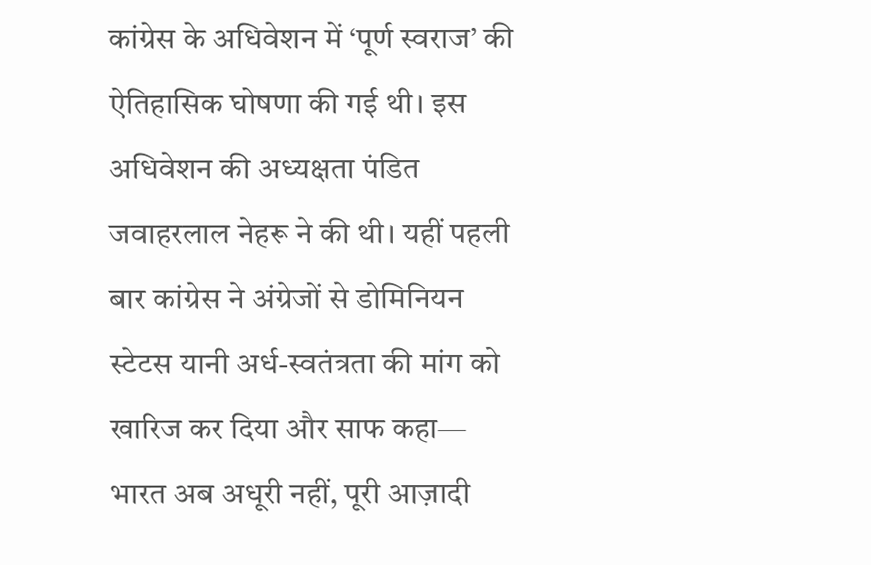कांग्रेस के अधिवेशन में ‘पूर्ण स्वराज’ की ऐतिहासिक घोषणा की गई थी। इस अधिवेशन की अध्यक्षता पंडित जवाहरलाल नेहरू ने की थी। यहीं पहली बार कांग्रेस ने अंग्रेजों से डोमिनियन स्टेटस यानी अर्ध-स्वतंत्रता की मांग को खारिज कर दिया और साफ कहा— भारत अब अधूरी नहीं, पूरी आज़ादी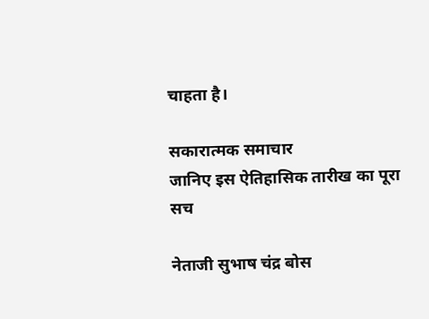चाहता है।

सकारात्मक समाचार
जानिए इस ऐतिहासिक तारीख का पूरा सच

नेताजी सुभाष चंद्र बोस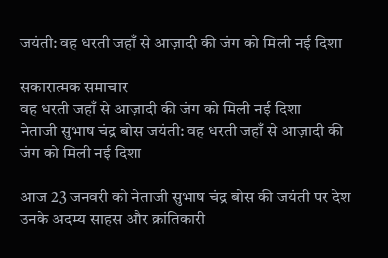जयंती: वह धरती जहाँ से आज़ादी की जंग को मिली नई दिशा

सकारात्मक समाचार
वह धरती जहाँ से आज़ादी की जंग को मिली नई दिशा
नेताजी सुभाष चंद्र बोस जयंती: वह धरती जहाँ से आज़ादी की जंग को मिली नई दिशा

आज 23 जनवरी को नेताजी सुभाष चंद्र बोस की जयंती पर देश उनके अदम्य साहस और क्रांतिकारी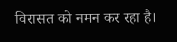विरासत को नमन कर रहा है।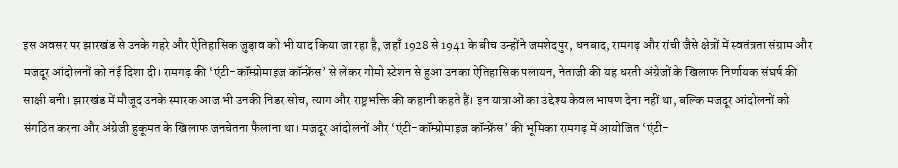इस अवसर पर झारखंड से उनके गहरे और ऐतिहासिक जुड़ाव को भी याद किया जा रहा है, जहाँ 1928 से 1941 के बीच उन्होंने जमशेदपुर, धनबाद, रामगढ़ और रांची जैसे क्षेत्रों में स्वतंत्रता संग्राम और मजदूर आंदोलनों को नई दिशा दी। रामगढ़ की ‘एंटी-कॉम्प्रोमाइज कॉन्फ्रेंस’ से लेकर गोमो स्टेशन से हुआ उनका ऐतिहासिक पलायन, नेताजी की यह धरती अंग्रेजों के खिलाफ निर्णायक संघर्ष की साक्षी बनी। झारखंड में मौजूद उनके स्मारक आज भी उनकी निडर सोच, त्याग और राष्ट्रभक्ति की कहानी कहते हैं। इन यात्राओं का उद्देश्य केवल भाषण देना नहीं था, बल्कि मजदूर आंदोलनों को संगठित करना और अंग्रेजी हुकूमत के खिलाफ जनचेतना फैलाना था। मजदूर आंदोलनों और ‘एंटी-कॉम्प्रोमाइज कॉन्फ्रेंस’ की भूमिका रामगढ़ में आयोजित ‘एंटी-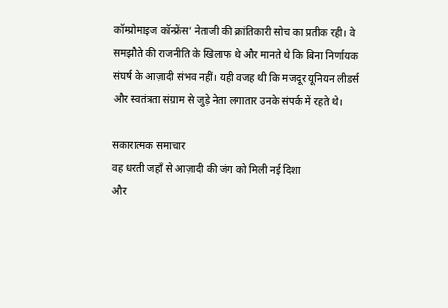कॉम्प्रोमाइज कॉन्फ्रेंस’ नेताजी की क्रांतिकारी सोच का प्रतीक रही। वे समझौते की राजनीति के खिलाफ थे और मानते थे कि बिना निर्णायक संघर्ष के आज़ादी संभव नहीं। यही वजह थी कि मजदूर यूनियन लीडर्स और स्वतंत्रता संग्राम से जुड़े नेता लगातार उनके संपर्क में रहते थे।

सकारात्मक समाचार
वह धरती जहाँ से आज़ादी की जंग को मिली नई दिशा
और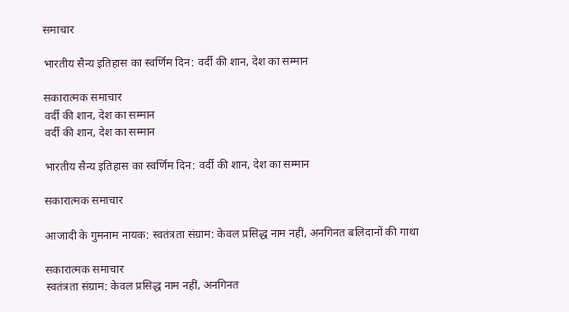समाचार

भारतीय सैन्य इतिहास का स्वर्णिम दिन: वर्दी की शान, देश का सम्मान

सकारात्मक समाचार
वर्दी की शान, देश का सम्मान
वर्दी की शान, देश का सम्मान

भारतीय सैन्य इतिहास का स्वर्णिम दिन: वर्दी की शान, देश का सम्मान

सकारात्मक समाचार

आजादी के गुमनाम नायक: स्वतंत्रता संग्राम: केवल प्रसिद्ध नाम नहीं, अनगिनत बलिदानों की गाथा

सकारात्मक समाचार
स्वतंत्रता संग्राम: केवल प्रसिद्ध नाम नहीं, अनगिनत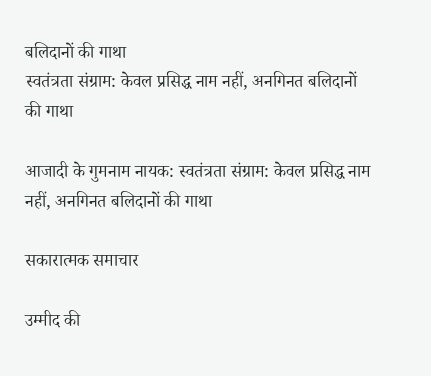बलिदानों की गाथा
स्वतंत्रता संग्राम: केवल प्रसिद्ध नाम नहीं, अनगिनत बलिदानों की गाथा

आजादी के गुमनाम नायक: स्वतंत्रता संग्राम: केवल प्रसिद्ध नाम नहीं, अनगिनत बलिदानों की गाथा

सकारात्मक समाचार

उम्मीद की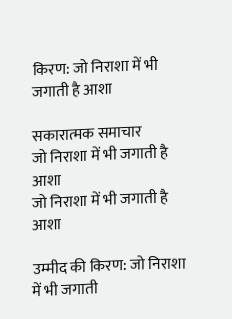किरण: जो निराशा में भी जगाती है आशा

सकारात्मक समाचार
जो निराशा में भी जगाती है आशा
जो निराशा में भी जगाती है आशा

उम्मीद की किरण: जो निराशा में भी जगाती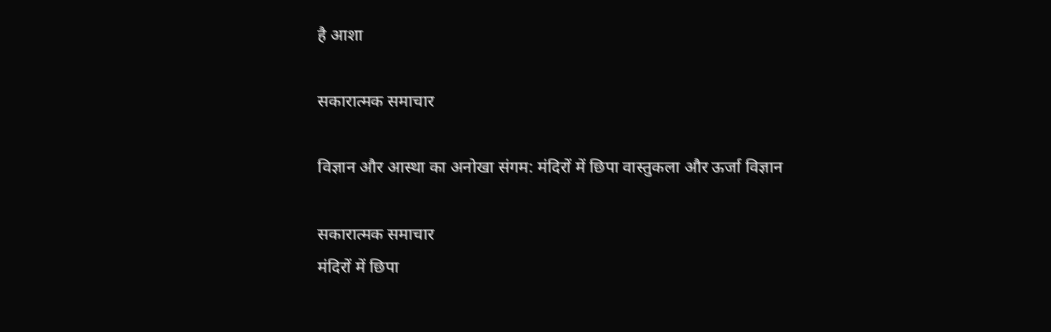है आशा

सकारात्मक समाचार

विज्ञान और आस्था का अनोखा संगम: मंदिरों में छिपा वास्तुकला और ऊर्जा विज्ञान

सकारात्मक समाचार
मंदिरों में छिपा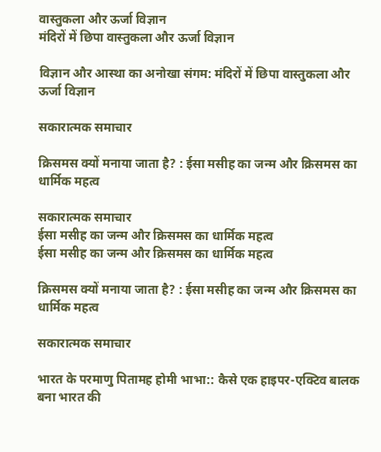वास्तुकला और ऊर्जा विज्ञान
मंदिरों में छिपा वास्तुकला और ऊर्जा विज्ञान

विज्ञान और आस्था का अनोखा संगम: मंदिरों में छिपा वास्तुकला और ऊर्जा विज्ञान

सकारात्मक समाचार

क्रिसमस क्यों मनाया जाता है? : ईसा मसीह का जन्म और क्रिसमस का धार्मिक महत्व

सकारात्मक समाचार
ईसा मसीह का जन्म और क्रिसमस का धार्मिक महत्व
ईसा मसीह का जन्म और क्रिसमस का धार्मिक महत्व

क्रिसमस क्यों मनाया जाता है? : ईसा मसीह का जन्म और क्रिसमस का धार्मिक महत्व

सकारात्मक समाचार

भारत के परमाणु पितामह होमी भाभा:: कैसे एक हाइपर-एक्टिव बालक बना भारत की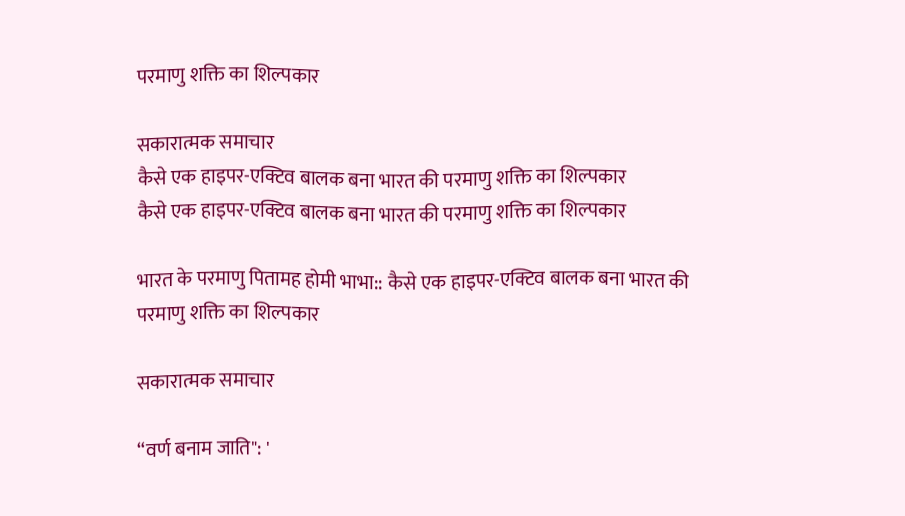परमाणु शक्ति का शिल्पकार

सकारात्मक समाचार
कैसे एक हाइपर-एक्टिव बालक बना भारत की परमाणु शक्ति का शिल्पकार
कैसे एक हाइपर-एक्टिव बालक बना भारत की परमाणु शक्ति का शिल्पकार

भारत के परमाणु पितामह होमी भाभा:: कैसे एक हाइपर-एक्टिव बालक बना भारत की परमाणु शक्ति का शिल्पकार

सकारात्मक समाचार

“वर्ण बनाम जाति": '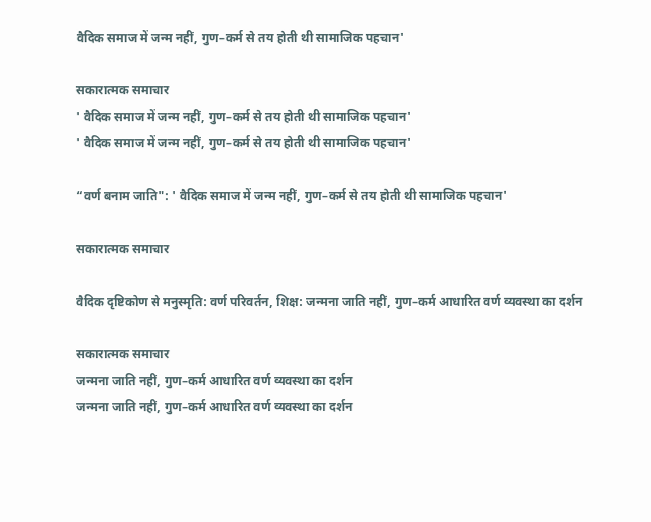वैदिक समाज में जन्म नहीं, गुण–कर्म से तय होती थी सामाजिक पहचान'

सकारात्मक समाचार
' वैदिक समाज में जन्म नहीं, गुण–कर्म से तय होती थी सामाजिक पहचान'
' वैदिक समाज में जन्म नहीं, गुण–कर्म से तय होती थी सामाजिक पहचान'

“वर्ण बनाम जाति": ' वैदिक समाज में जन्म नहीं, गुण–कर्म से तय होती थी सामाजिक पहचान'

सकारात्मक समाचार

वैदिक दृष्टिकोण से मनुस्मृति: वर्ण परिवर्तन, शिक्ष: जन्मना जाति नहीं, गुण–कर्म आधारित वर्ण व्यवस्था का दर्शन

सकारात्मक समाचार
जन्मना जाति नहीं, गुण–कर्म आधारित वर्ण व्यवस्था का दर्शन
जन्मना जाति नहीं, गुण–कर्म आधारित वर्ण व्यवस्था का दर्शन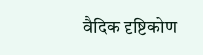वैदिक दृष्टिकोण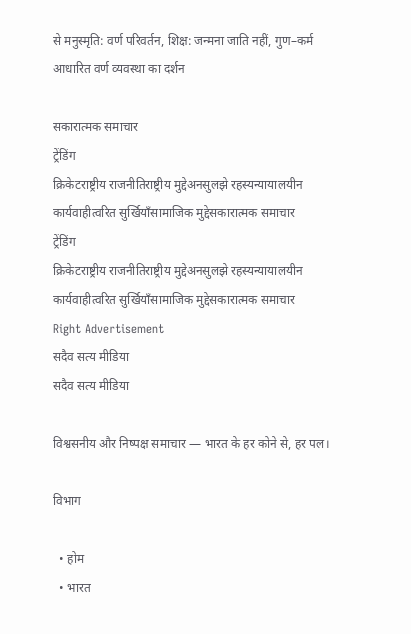से मनुस्मृति: वर्ण परिवर्तन, शिक्ष: जन्मना जाति नहीं, गुण–कर्म आधारित वर्ण व्यवस्था का दर्शन

सकारात्मक समाचार
ट्रेंडिंग
क्रिकेटराष्ट्रीय राजनीतिराष्ट्रीय मुद्देअनसुलझे रहस्यन्यायालयीन कार्यवाहीत्वरित सुर्खियाँसामाजिक मुद्देसकारात्मक समाचार
ट्रेंडिंग
क्रिकेटराष्ट्रीय राजनीतिराष्ट्रीय मुद्देअनसुलझे रहस्यन्यायालयीन कार्यवाहीत्वरित सुर्खियाँसामाजिक मुद्देसकारात्मक समाचार
Right Advertisement
सदैव सत्य मीडिया
सदैव सत्य मीडिया

विश्वसनीय और निष्पक्ष समाचार — भारत के हर कोने से, हर पल।

विभाग

  • होम
  • भारत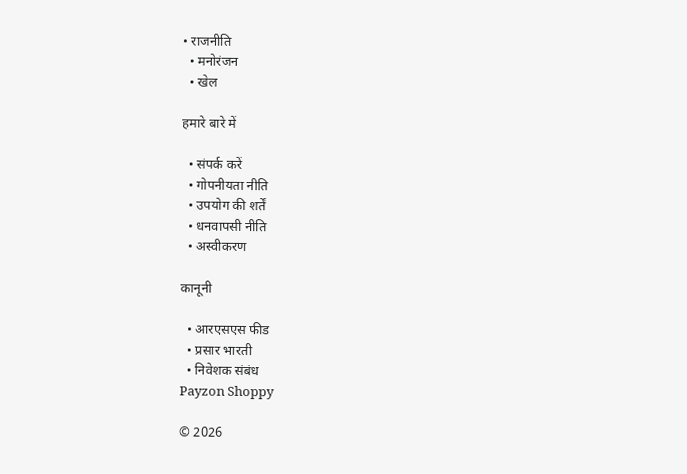• राजनीति
  • मनोरंजन
  • खेल

हमारे बारे में

  • संपर्क करें
  • गोपनीयता नीति
  • उपयोग की शर्तें
  • धनवापसी नीति
  • अस्वीकरण

कानूनी

  • आरएसएस फीड
  • प्रसार भारती
  • निवेशक संबंध
Payzon Shoppy

© 2026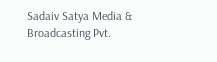Sadaiv Satya Media & Broadcasting Pvt.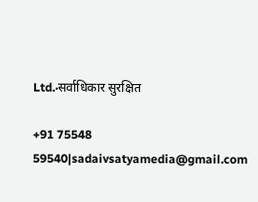Ltd.·सर्वाधिकार सुरक्षित

+91 75548 59540|sadaivsatyamedia@gmail.com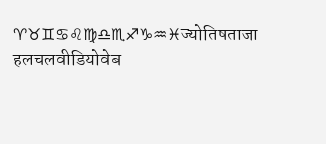♈♉♊♋♌♍♎♏♐♑♒♓ज्योतिषताजा हलचलवीडियोवेब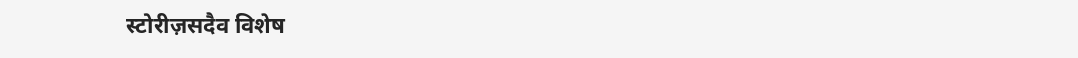स्टोरीज़सदैव विशेष